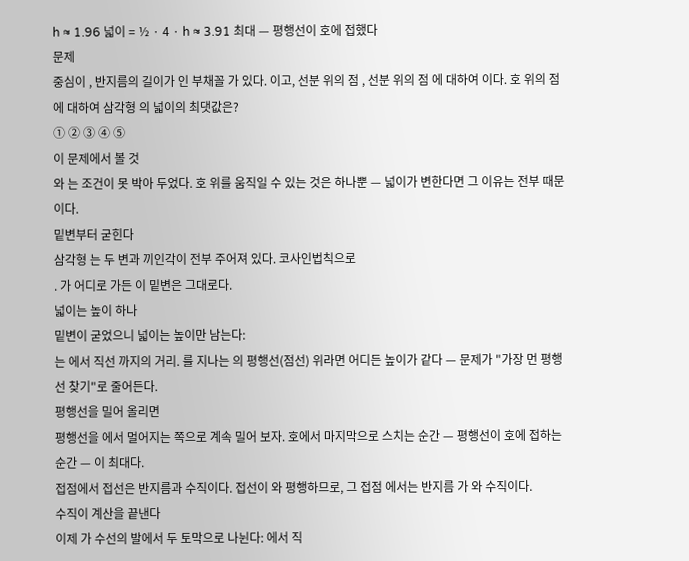h ≈ 1.96 넓이 = ½ · 4 · h ≈ 3.91 최대 — 평행선이 호에 접했다
문제
중심이 , 반지름의 길이가 인 부채꼴 가 있다. 이고, 선분 위의 점 , 선분 위의 점 에 대하여 이다. 호 위의 점 에 대하여 삼각형 의 넓이의 최댓값은?
① ② ③ ④ ⑤
이 문제에서 볼 것
와 는 조건이 못 박아 두었다. 호 위를 움직일 수 있는 것은 하나뿐 — 넓이가 변한다면 그 이유는 전부 때문이다.
밑변부터 굳힌다
삼각형 는 두 변과 끼인각이 전부 주어져 있다. 코사인법칙으로
. 가 어디로 가든 이 밑변은 그대로다.
넓이는 높이 하나
밑변이 굳었으니 넓이는 높이만 남는다:
는 에서 직선 까지의 거리. 를 지나는 의 평행선(점선) 위라면 어디든 높이가 같다 — 문제가 "가장 먼 평행선 찾기"로 줄어든다.
평행선을 밀어 올리면
평행선을 에서 멀어지는 쪽으로 계속 밀어 보자. 호에서 마지막으로 스치는 순간 — 평행선이 호에 접하는 순간 — 이 최대다.
접점에서 접선은 반지름과 수직이다. 접선이 와 평행하므로, 그 접점 에서는 반지름 가 와 수직이다.
수직이 계산을 끝낸다
이제 가 수선의 발에서 두 토막으로 나뉜다: 에서 직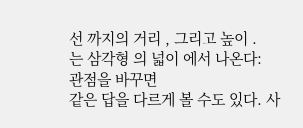선 까지의 거리 , 그리고 높이 .
는 삼각형 의 넓이 에서 나온다:
관점을 바꾸면
같은 답을 다르게 볼 수도 있다. 사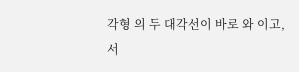각형 의 두 대각선이 바로 와 이고, 서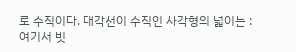로 수직이다. 대각선이 수직인 사각형의 넓이는 :
여기서 빗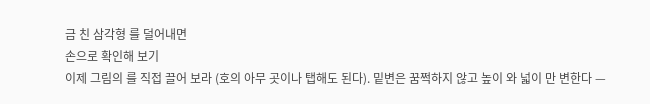금 친 삼각형 를 덜어내면
손으로 확인해 보기
이제 그림의 를 직접 끌어 보라 (호의 아무 곳이나 탭해도 된다). 밑변은 꿈쩍하지 않고 높이 와 넓이 만 변한다 —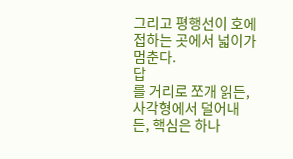그리고 평행선이 호에 접하는 곳에서 넓이가 멈춘다.
답
를 거리로 쪼개 읽든, 사각형에서 덜어내든, 핵심은 하나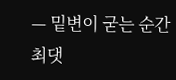— 밑변이 굳는 순간 최댓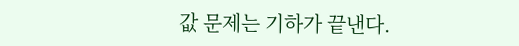값 문제는 기하가 끝낸다.